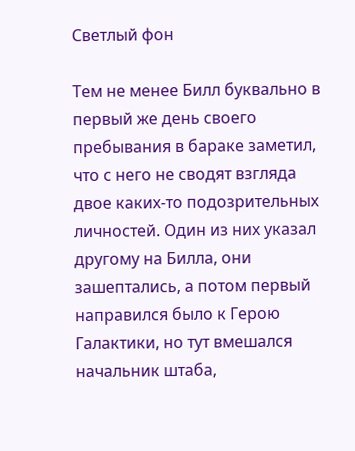Светлый фон

Тем не менее Билл буквально в первый же день своего пребывания в бараке заметил, что с него не сводят взгляда двое каких-то подозрительных личностей. Один из них указал другому на Билла, они зашептались, а потом первый направился было к Герою Галактики, но тут вмешался начальник штаба,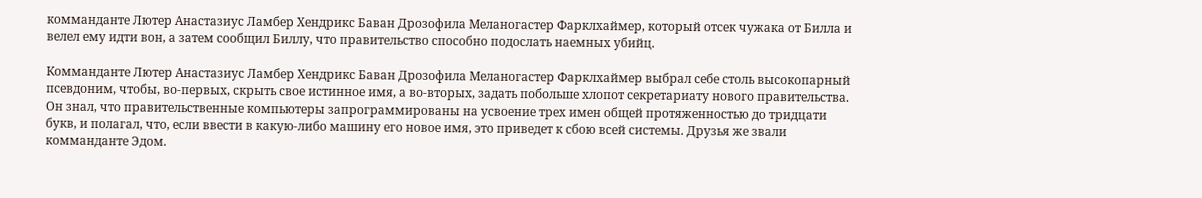комманданте Лютер Анастазиус Ламбер Хендрикс Баван Дрозофила Меланогастер Фарклхаймер, который отсек чужака от Билла и велел ему идти вон, а затем сообщил Биллу, что правительство способно подослать наемных убийц.

Комманданте Лютер Анастазиус Ламбер Хендрикс Баван Дрозофила Меланогастер Фарклхаймер выбрал себе столь высокопарный псевдоним, чтобы, во-первых, скрыть свое истинное имя, а во-вторых, задать побольше хлопот секретариату нового правительства. Он знал, что правительственные компьютеры запрограммированы на усвоение трех имен общей протяженностью до тридцати букв, и полагал, что, если ввести в какую-либо машину его новое имя, это приведет к сбою всей системы. Друзья же звали комманданте Эдом.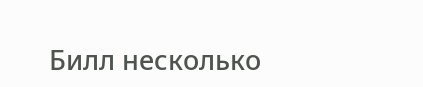Билл несколько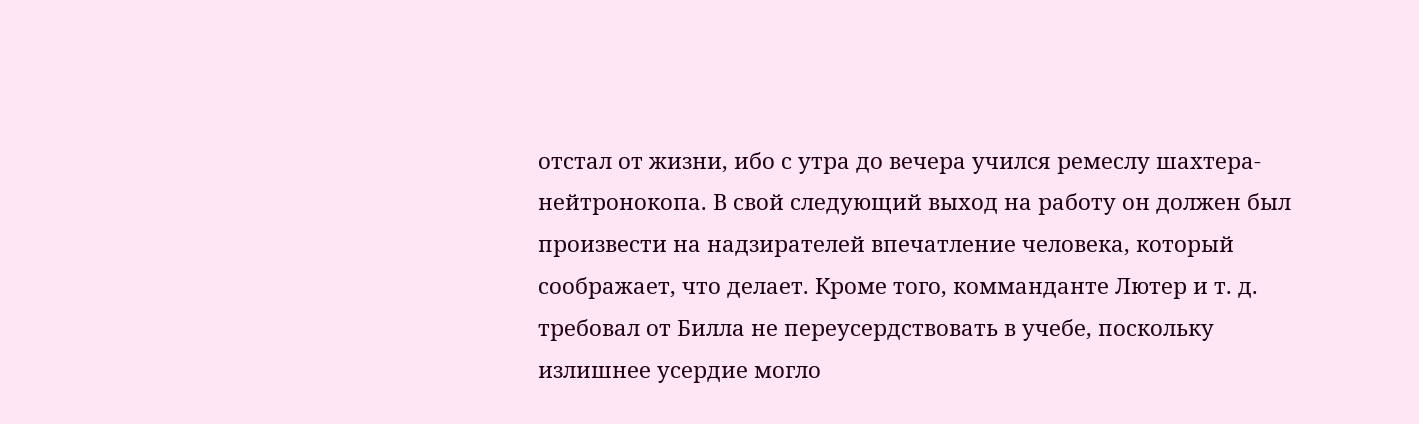отстал от жизни, ибо с утра до вечера учился ремеслу шахтера-нейтронокопа. В свой следующий выход на работу он должен был произвести на надзирателей впечатление человека, который соображает, что делает. Кроме того, комманданте Лютер и т. д. требовал от Билла не переусердствовать в учебе, поскольку излишнее усердие могло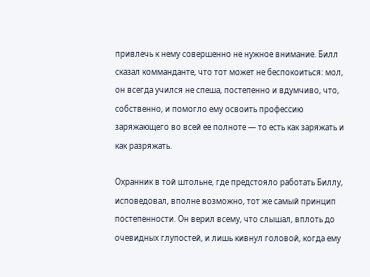привлечь к нему совершенно не нужное внимание. Билл сказал комманданте, что тот может не беспокоиться: мол, он всегда учился не спеша, постепенно и вдумчиво, что, собственно, и помогло ему освоить профессию заряжающего во всей ее полноте — то есть как заряжать и как разряжать.

Охранник в той штольне, где предстояло работать Биллу, исповедовал, вполне возможно, тот же самый принцип постепенности. Он верил всему, что слышал, вплоть до очевидных глупостей, и лишь кивнул головой, когда ему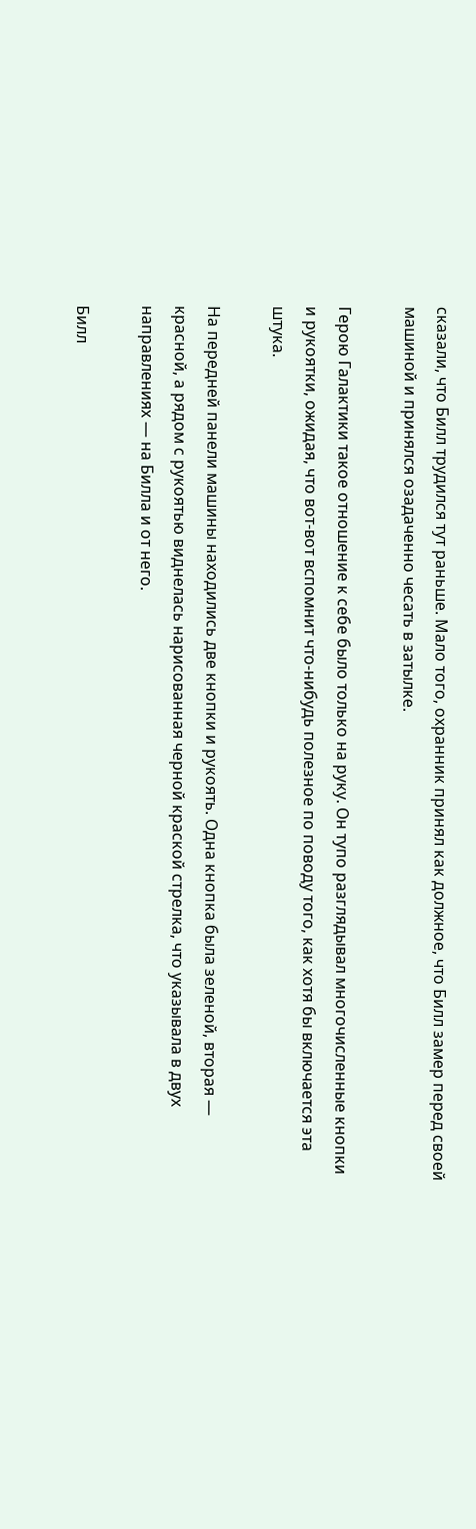сказали, что Билл трудился тут раньше. Мало того, охранник принял как должное, что Билл замер перед своей машиной и принялся озадаченно чесать в затылке.

Герою Галактики такое отношение к себе было только на руку. Он тупо разглядывал многочисленные кнопки и рукоятки, ожидая, что вот-вот вспомнит что-нибудь полезное по поводу того, как хотя бы включается эта штука.

На передней панели машины находились две кнопки и рукоять. Одна кнопка была зеленой, вторая — красной, а рядом с рукоятью виднелась нарисованная черной краской стрелка, что указывала в двух направлениях — на Билла и от него.

Билл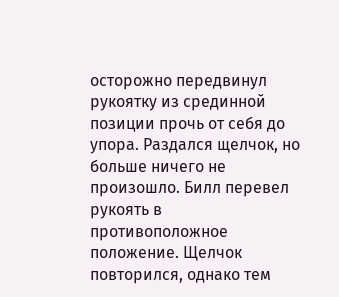осторожно передвинул рукоятку из срединной позиции прочь от себя до упора. Раздался щелчок, но больше ничего не произошло. Билл перевел рукоять в противоположное положение. Щелчок повторился, однако тем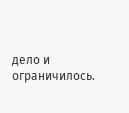дело и ограничилось.